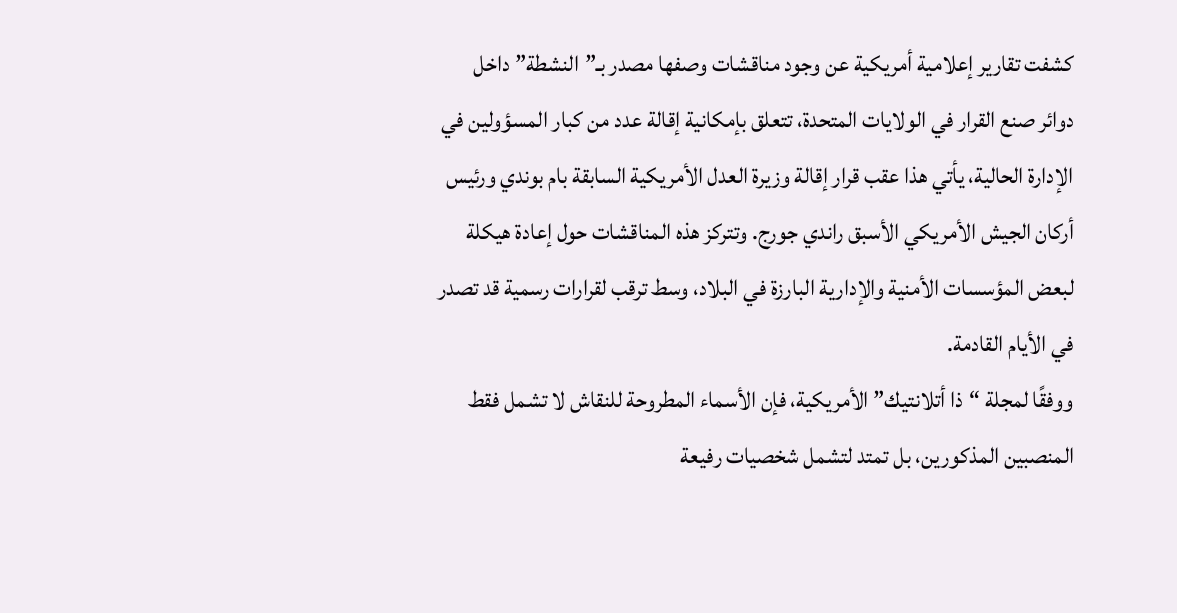كشفت تقارير إعلامية أمريكية عن وجود مناقشات وصفها مصدر بـ”النشطة” داخل دوائر صنع القرار في الولايات المتحدة، تتعلق بإمكانية إقالة عدد من كبار المسؤولين في الإدارة الحالية، يأتي هذا عقب قرار إقالة وزيرة العدل الأمريكية السابقة بام بوندي ورئيس أركان الجيش الأمريكي الأسبق راندي جورج. وتتركز هذه المناقشات حول إعادة هيكلة لبعض المؤسسات الأمنية والإدارية البارزة في البلاد، وسط ترقب لقرارات رسمية قد تصدر في الأيام القادمة.
ووفقًا لمجلة “ذا أتلانتيك” الأمريكية، فإن الأسماء المطروحة للنقاش لا تشمل فقط المنصبين المذكورين، بل تمتد لتشمل شخصيات رفيعة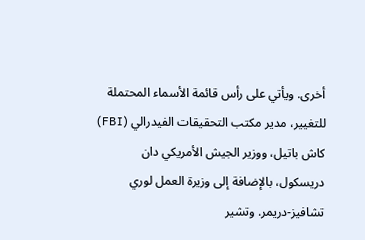أخرى. ويأتي على رأس قائمة الأسماء المحتملة للتغيير، مدير مكتب التحقيقات الفيدرالي (FBI) كاش باتيل، ووزير الجيش الأمريكي دان دريسكول، بالإضافة إلى وزيرة العمل لوري تشافيز-دريمر. وتشير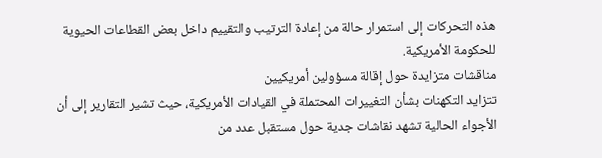هذه التحركات إلى استمرار حالة من إعادة الترتيب والتقييم داخل بعض القطاعات الحيوية للحكومة الأمريكية.
مناقشات متزايدة حول إقالة مسؤولين أمريكيين
تتزايد التكهنات بشأن التغييرات المحتملة في القيادات الأمريكية، حيث تشير التقارير إلى أن الأجواء الحالية تشهد نقاشات جدية حول مستقبل عدد من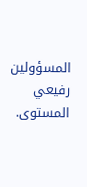المسؤولين رفيعي المستوى.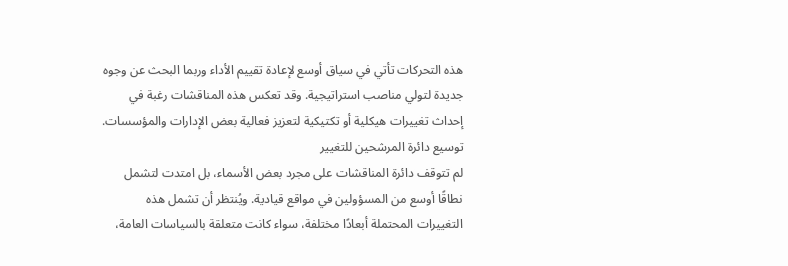هذه التحركات تأتي في سياق أوسع لإعادة تقييم الأداء وربما البحث عن وجوه جديدة لتولي مناصب استراتيجية. وقد تعكس هذه المناقشات رغبة في إحداث تغييرات هيكلية أو تكتيكية لتعزيز فعالية بعض الإدارات والمؤسسات.
توسيع دائرة المرشحين للتغيير
لم تتوقف دائرة المناقشات على مجرد بعض الأسماء، بل امتدت لتشمل نطاقًا أوسع من المسؤولين في مواقع قيادية. ويُنتظر أن تشمل هذه التغييرات المحتملة أبعادًا مختلفة، سواء كانت متعلقة بالسياسات العامة،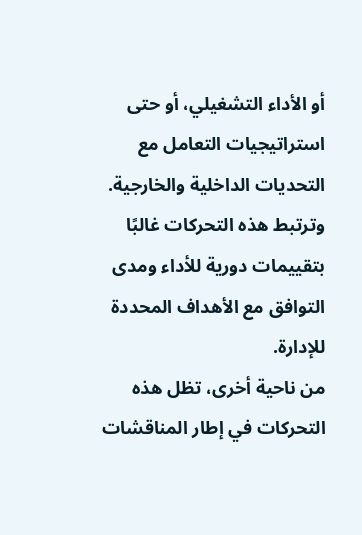أو الأداء التشغيلي، أو حتى استراتيجيات التعامل مع التحديات الداخلية والخارجية. وترتبط هذه التحركات غالبًا بتقييمات دورية للأداء ومدى التوافق مع الأهداف المحددة للإدارة.
من ناحية أخرى، تظل هذه التحركات في إطار المناقشات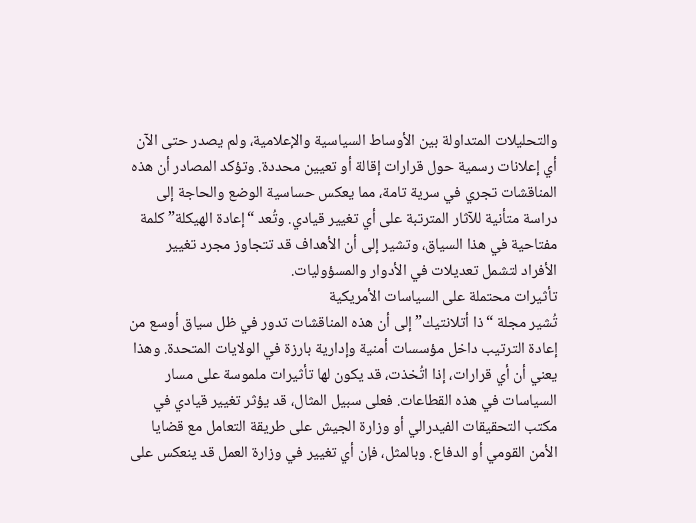والتحليلات المتداولة بين الأوساط السياسية والإعلامية، ولم يصدر حتى الآن أي إعلانات رسمية حول قرارات إقالة أو تعيين محددة. وتؤكد المصادر أن هذه المناقشات تجري في سرية تامة، مما يعكس حساسية الوضع والحاجة إلى دراسة متأنية للآثار المترتبة على أي تغيير قيادي. وتُعد “إعادة الهيكلة” كلمة مفتاحية في هذا السياق، وتشير إلى أن الأهداف قد تتجاوز مجرد تغيير الأفراد لتشمل تعديلات في الأدوار والمسؤوليات.
تأثيرات محتملة على السياسات الأمريكية
تُشير مجلة “ذا أتلانتيك” إلى أن هذه المناقشات تدور في ظل سياق أوسع من إعادة الترتيب داخل مؤسسات أمنية وإدارية بارزة في الولايات المتحدة. وهذا يعني أن أي قرارات، إذا اتُخذت، قد يكون لها تأثيرات ملموسة على مسار السياسات في هذه القطاعات. فعلى سبيل المثال، قد يؤثر تغيير قيادي في مكتب التحقيقات الفيدرالي أو وزارة الجيش على طريقة التعامل مع قضايا الأمن القومي أو الدفاع. وبالمثل، فإن أي تغيير في وزارة العمل قد ينعكس على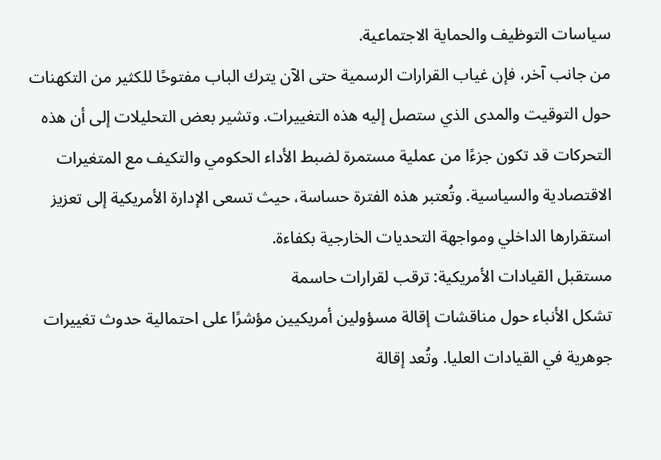سياسات التوظيف والحماية الاجتماعية.
من جانب آخر، فإن غياب القرارات الرسمية حتى الآن يترك الباب مفتوحًا للكثير من التكهنات حول التوقيت والمدى الذي ستصل إليه هذه التغييرات. وتشير بعض التحليلات إلى أن هذه التحركات قد تكون جزءًا من عملية مستمرة لضبط الأداء الحكومي والتكيف مع المتغيرات الاقتصادية والسياسية. وتُعتبر هذه الفترة حساسة، حيث تسعى الإدارة الأمريكية إلى تعزيز استقرارها الداخلي ومواجهة التحديات الخارجية بكفاءة.
مستقبل القيادات الأمريكية: ترقب لقرارات حاسمة
تشكل الأنباء حول مناقشات إقالة مسؤولين أمريكيين مؤشرًا على احتمالية حدوث تغييرات جوهرية في القيادات العليا. وتُعد إقالة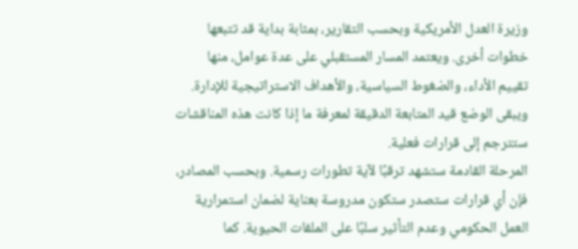وزيرة العدل الأمريكية وبحسب التقارير، بمثابة بداية قد تتبعها خطوات أخرى. ويعتمد المسار المستقبلي على عدة عوامل، منها تقييم الأداء، والضغوط السياسية، والأهداف الاستراتيجية للإدارة. ويبقى الوضع قيد المتابعة الدقيقة لمعرفة ما إذا كانت هذه المناقشات ستترجم إلى قرارات فعلية.
المرحلة القادمة ستشهد ترقبًا لآية تطورات رسمية. وبحسب المصادر، فإن أي قرارات ستصدر ستكون مدروسة بعناية لضمان استمرارية العمل الحكومي وعدم التأثير سلبًا على الملفات الحيوية. كما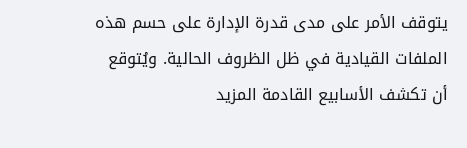يتوقف الأمر على مدى قدرة الإدارة على حسم هذه الملفات القيادية في ظل الظروف الحالية. ويُتوقع أن تكشف الأسابيع القادمة المزيد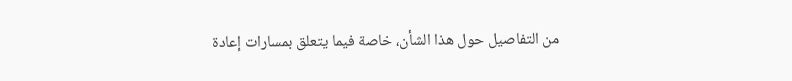من التفاصيل حول هذا الشأن، خاصة فيما يتعلق بمسارات إعادة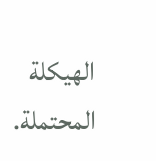الهيكلة المحتملة.